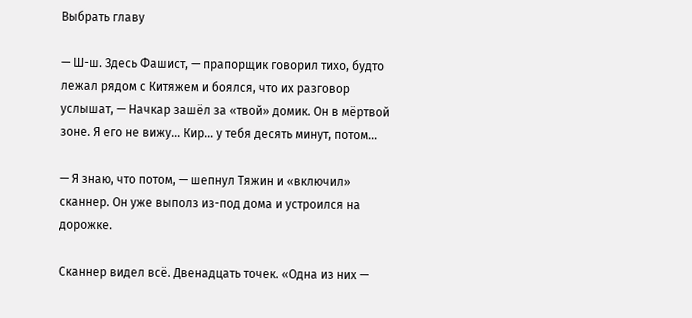Выбрать главу

— Ш-ш. Здесь Фашист, — прапорщик говорил тихо, будто лежал рядом с Китяжем и боялся, что их разговор услышат, — Начкар зашёл за «твой» домик. Он в мёртвой зоне. Я его не вижу… Кир… у тебя десять минут, потом…

— Я знаю, что потом, — шепнул Тяжин и «включил» сканнер. Он уже выполз из-под дома и устроился на дорожке.

Сканнер видел всё. Двенадцать точек. «Одна из них —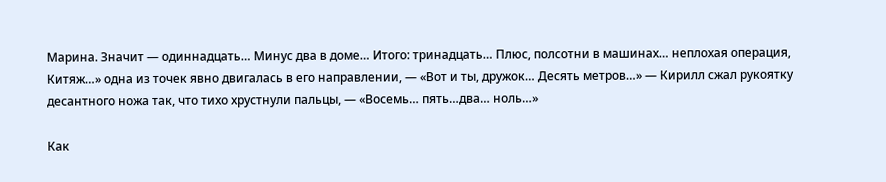Марина. Значит — одиннадцать… Минус два в доме… Итого: тринадцать… Плюс, полсотни в машинах… неплохая операция, Китяж…» одна из точек явно двигалась в его направлении, — «Вот и ты, дружок… Десять метров…» — Кирилл сжал рукоятку десантного ножа так, что тихо хрустнули пальцы, — «Восемь… пять…два… ноль…»

Как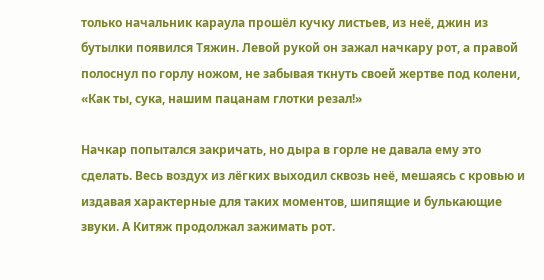только начальник караула прошёл кучку листьев, из неё, джин из бутылки появился Тяжин. Левой рукой он зажал начкару рот, а правой полоснул по горлу ножом, не забывая ткнуть своей жертве под колени, «Как ты, сука, нашим пацанам глотки резал!»

Начкар попытался закричать, но дыра в горле не давала ему это сделать. Весь воздух из лёгких выходил сквозь неё, мешаясь с кровью и издавая характерные для таких моментов, шипящие и булькающие звуки. А Китяж продолжал зажимать рот.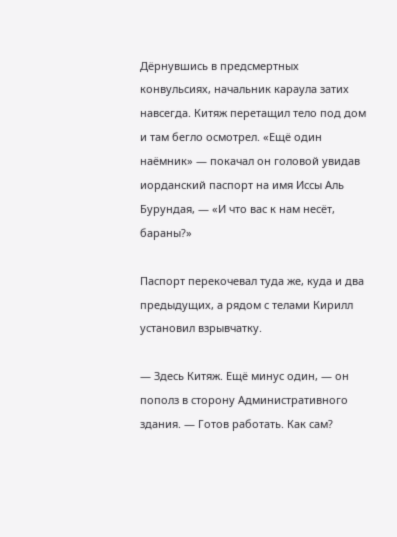Дёрнувшись в предсмертных конвульсиях, начальник караула затих навсегда. Китяж перетащил тело под дом и там бегло осмотрел. «Ещё один наёмник» — покачал он головой увидав иорданский паспорт на имя Иссы Аль Бурундая, — «И что вас к нам несёт, бараны?»

Паспорт перекочевал туда же, куда и два предыдущих, а рядом с телами Кирилл установил взрывчатку.

— Здесь Китяж. Ещё минус один, — он пополз в сторону Административного здания. — Готов работать. Как сам?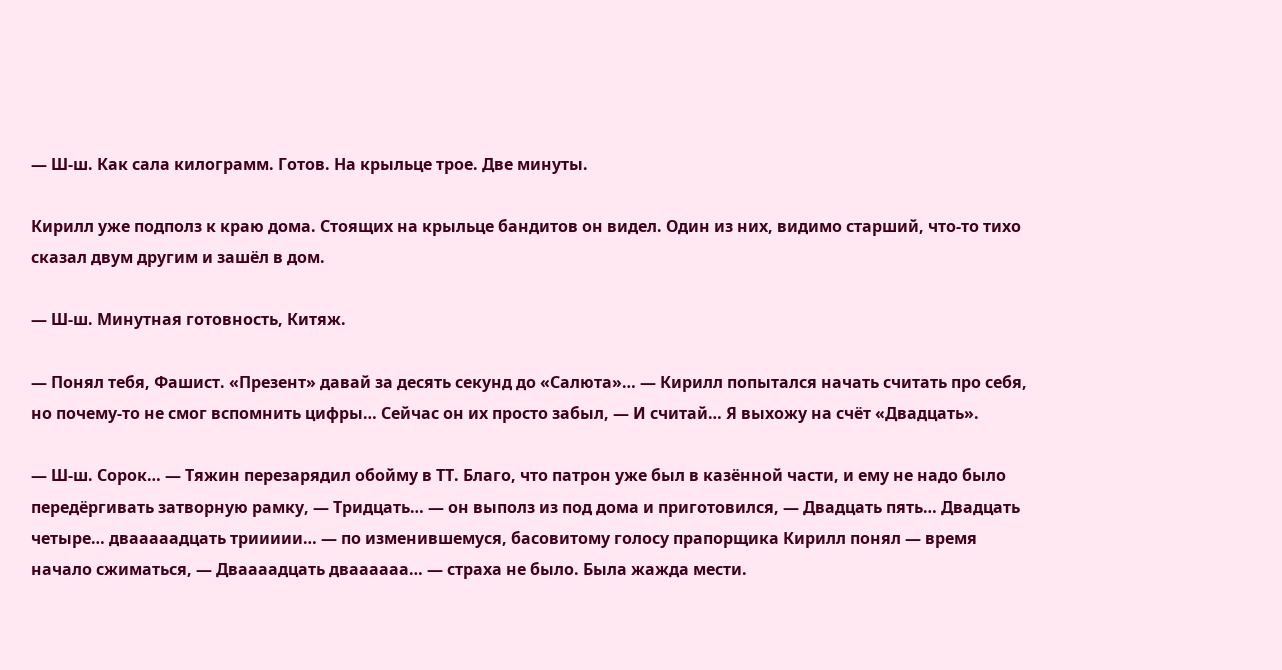— Ш-ш. Как сала килограмм. Готов. На крыльце трое. Две минуты.

Кирилл уже подполз к краю дома. Стоящих на крыльце бандитов он видел. Один из них, видимо старший, что-то тихо сказал двум другим и зашёл в дом.

— Ш-ш. Минутная готовность, Китяж.

— Понял тебя, Фашист. «Презент» давай за десять секунд до «Салюта»… — Кирилл попытался начать считать про себя, но почему-то не смог вспомнить цифры… Сейчас он их просто забыл, — И считай… Я выхожу на счёт «Двадцать».

— Ш-ш. Сорок… — Тяжин перезарядил обойму в ТТ. Благо, что патрон уже был в казённой части, и ему не надо было передёргивать затворную рамку, — Тридцать… — он выполз из под дома и приготовился, — Двадцать пять… Двадцать четыре… двааааадцать триииии… — по изменившемуся, басовитому голосу прапорщика Кирилл понял — время начало сжиматься, — Дваааадцать дваааааа… — страха не было. Была жажда мести.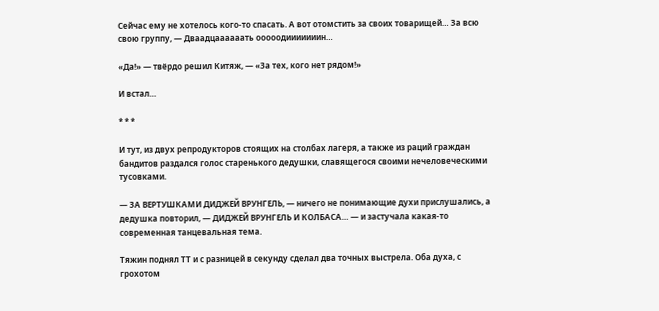Сейчас ему не хотелось кого-то спасать. А вот отомстить за своих товарищей… За всю свою группу, — Дваадцаааааать ооооодииииииин…

«Да!» — твёрдо решил Китяж, — «За тех, кого нет рядом!»

И встал…

* * *

И тут, из двух репродукторов стоящих на столбах лагеря, а также из раций граждан бандитов раздался голос старенького дедушки, славящегося своими нечеловеческими тусовками.

— ЗА ВЕРТУШКАМИ ДИДЖЕЙ ВРУНГЕЛЬ, — ничего не понимающие духи прислушались, а дедушка повторил, — ДИДЖЕЙ ВРУНГЕЛЬ И КОЛБАСА… — и застучала какая-то современная танцевальная тема.

Тяжин поднял ТТ и с разницей в секунду сделал два точных выстрела. Оба духа, с грохотом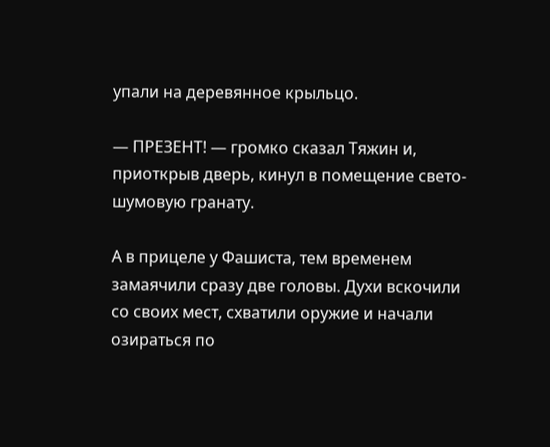упали на деревянное крыльцо.

— ПРЕЗЕНТ! — громко сказал Тяжин и, приоткрыв дверь, кинул в помещение свето-шумовую гранату.

А в прицеле у Фашиста, тем временем замаячили сразу две головы. Духи вскочили со своих мест, схватили оружие и начали озираться по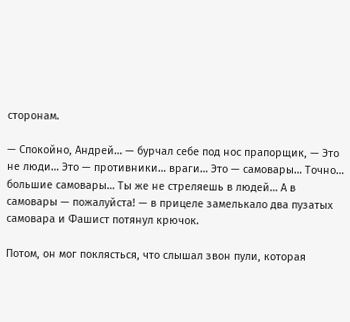сторонам.

— Спокойно, Андрей… — бурчал себе под нос прапорщик, — Это не люди… Это — противники… враги… Это — самовары… Точно… большие самовары… Ты же не стреляешь в людей… А в самовары — пожалуйста! — в прицеле замелькало два пузатых самовара и Фашист потянул крючок.

Потом, он мог поклясться, что слышал звон пули, которая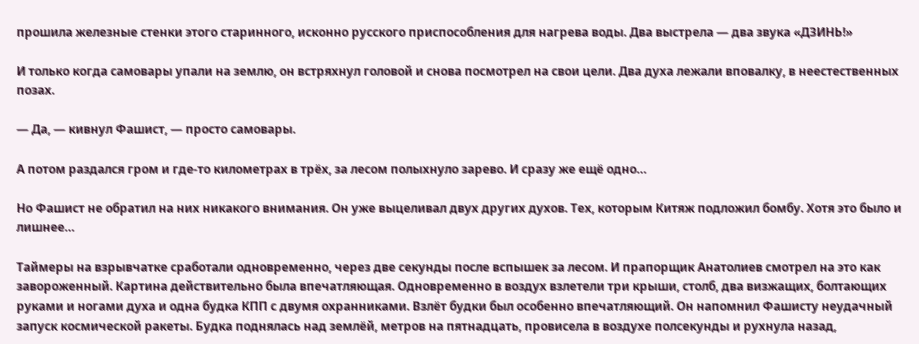прошила железные стенки этого старинного, исконно русского приспособления для нагрева воды. Два выстрела — два звука «ДЗИНЬ!»

И только когда самовары упали на землю, он встряхнул головой и снова посмотрел на свои цели. Два духа лежали вповалку, в неестественных позах.

— Да, — кивнул Фашист, — просто самовары.

А потом раздался гром и где-то километрах в трёх, за лесом полыхнуло зарево. И сразу же ещё одно…

Но Фашист не обратил на них никакого внимания. Он уже выцеливал двух других духов. Тех, которым Китяж подложил бомбу. Хотя это было и лишнее…

Таймеры на взрывчатке сработали одновременно, через две секунды после вспышек за лесом. И прапорщик Анатолиев смотрел на это как завороженный. Картина действительно была впечатляющая. Одновременно в воздух взлетели три крыши, столб, два визжащих, болтающих руками и ногами духа и одна будка КПП с двумя охранниками. Взлёт будки был особенно впечатляющий. Он напомнил Фашисту неудачный запуск космической ракеты. Будка поднялась над землёй, метров на пятнадцать, провисела в воздухе полсекунды и рухнула назад,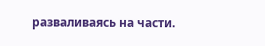разваливаясь на части.